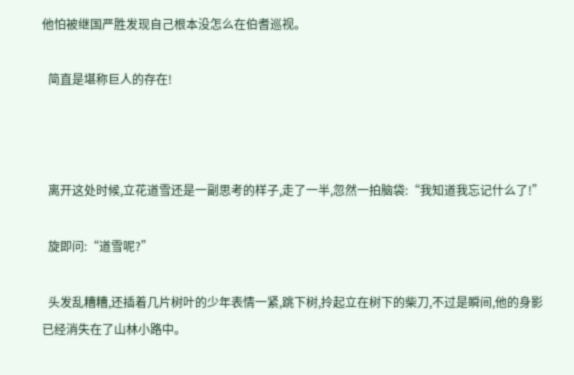他怕被继国严胜发现自己根本没怎么在伯耆巡视。

  简直是堪称巨人的存在!



  离开这处时候,立花道雪还是一副思考的样子,走了一半,忽然一拍脑袋:“我知道我忘记什么了!”

  旋即问:“道雪呢?”

  头发乱糟糟,还插着几片树叶的少年表情一紧,跳下树,拎起立在树下的柴刀,不过是瞬间,他的身影已经消失在了山林小路中。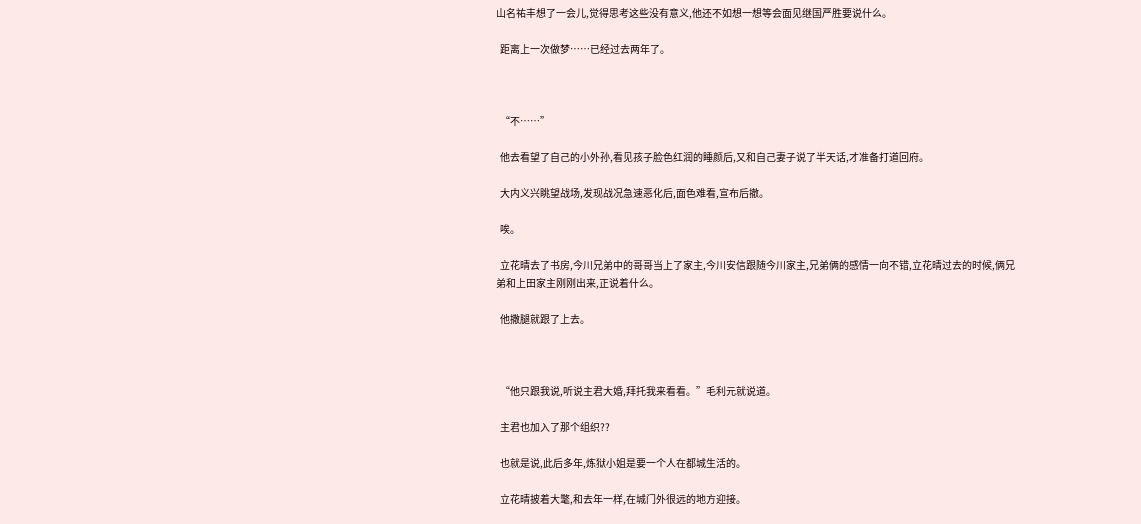山名祐丰想了一会儿,觉得思考这些没有意义,他还不如想一想等会面见继国严胜要说什么。

  距离上一次做梦……已经过去两年了。



  “不……”

  他去看望了自己的小外孙,看见孩子脸色红润的睡颜后,又和自己妻子说了半天话,才准备打道回府。

  大内义兴眺望战场,发现战况急速恶化后,面色难看,宣布后撤。

  唉。

  立花晴去了书房,今川兄弟中的哥哥当上了家主,今川安信跟随今川家主,兄弟俩的感情一向不错,立花晴过去的时候,俩兄弟和上田家主刚刚出来,正说着什么。

  他撒腿就跟了上去。



  “他只跟我说,听说主君大婚,拜托我来看看。”毛利元就说道。

  主君也加入了那个组织??

  也就是说,此后多年,炼狱小姐是要一个人在都城生活的。

  立花晴披着大氅,和去年一样,在城门外很远的地方迎接。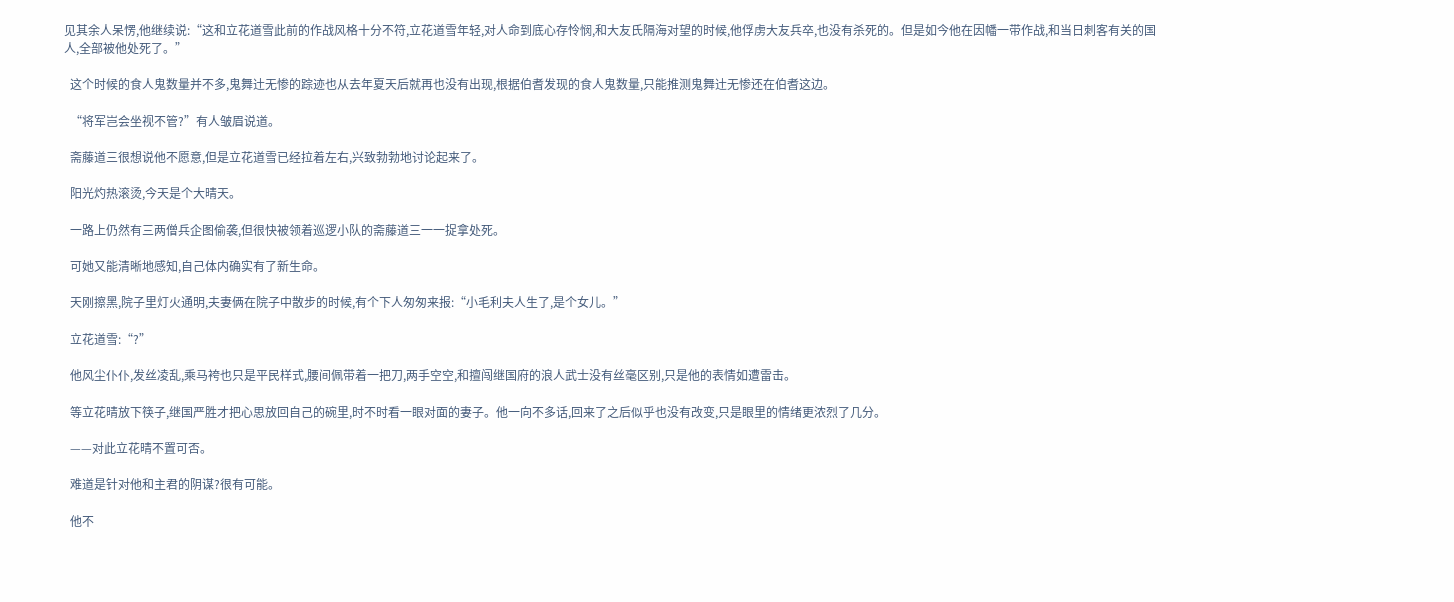见其余人呆愣,他继续说:“这和立花道雪此前的作战风格十分不符,立花道雪年轻,对人命到底心存怜悯,和大友氏隔海对望的时候,他俘虏大友兵卒,也没有杀死的。但是如今他在因幡一带作战,和当日刺客有关的国人,全部被他处死了。”

  这个时候的食人鬼数量并不多,鬼舞辻无惨的踪迹也从去年夏天后就再也没有出现,根据伯耆发现的食人鬼数量,只能推测鬼舞辻无惨还在伯耆这边。

  “将军岂会坐视不管?”有人皱眉说道。

  斋藤道三很想说他不愿意,但是立花道雪已经拉着左右,兴致勃勃地讨论起来了。

  阳光灼热滚烫,今天是个大晴天。

  一路上仍然有三两僧兵企图偷袭,但很快被领着巡逻小队的斋藤道三一一捉拿处死。

  可她又能清晰地感知,自己体内确实有了新生命。

  天刚擦黑,院子里灯火通明,夫妻俩在院子中散步的时候,有个下人匆匆来报:“小毛利夫人生了,是个女儿。”

  立花道雪:“?”

  他风尘仆仆,发丝凌乱,乘马袴也只是平民样式,腰间佩带着一把刀,两手空空,和擅闯继国府的浪人武士没有丝毫区别,只是他的表情如遭雷击。

  等立花晴放下筷子,继国严胜才把心思放回自己的碗里,时不时看一眼对面的妻子。他一向不多话,回来了之后似乎也没有改变,只是眼里的情绪更浓烈了几分。

  ——对此立花晴不置可否。

  难道是针对他和主君的阴谋?很有可能。

  他不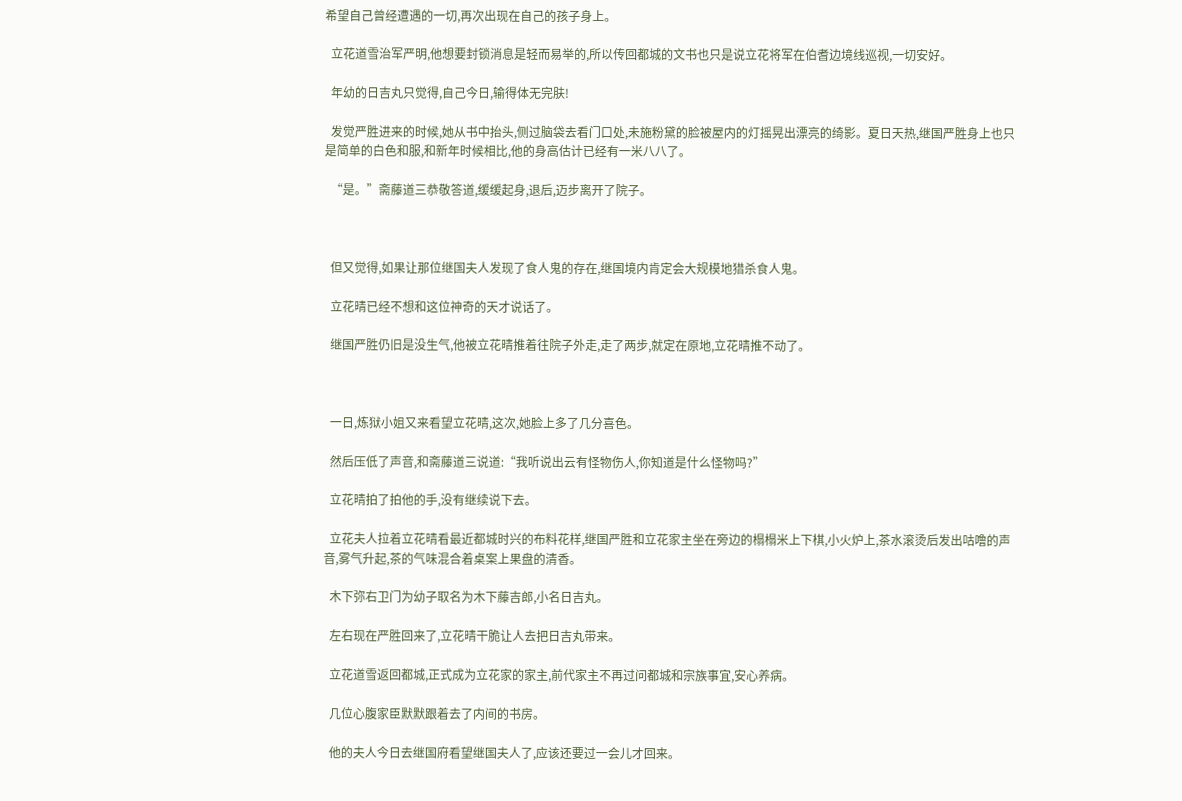希望自己曾经遭遇的一切,再次出现在自己的孩子身上。

  立花道雪治军严明,他想要封锁消息是轻而易举的,所以传回都城的文书也只是说立花将军在伯耆边境线巡视,一切安好。

  年幼的日吉丸只觉得,自己今日,输得体无完肤!

  发觉严胜进来的时候,她从书中抬头,侧过脑袋去看门口处,未施粉黛的脸被屋内的灯摇晃出漂亮的绮影。夏日天热,继国严胜身上也只是简单的白色和服,和新年时候相比,他的身高估计已经有一米八八了。

  “是。”斋藤道三恭敬答道,缓缓起身,退后,迈步离开了院子。



  但又觉得,如果让那位继国夫人发现了食人鬼的存在,继国境内肯定会大规模地猎杀食人鬼。

  立花晴已经不想和这位神奇的天才说话了。

  继国严胜仍旧是没生气,他被立花晴推着往院子外走,走了两步,就定在原地,立花晴推不动了。



  一日,炼狱小姐又来看望立花晴,这次,她脸上多了几分喜色。

  然后压低了声音,和斋藤道三说道:“我听说出云有怪物伤人,你知道是什么怪物吗?”

  立花晴拍了拍他的手,没有继续说下去。

  立花夫人拉着立花晴看最近都城时兴的布料花样,继国严胜和立花家主坐在旁边的榻榻米上下棋,小火炉上,茶水滚烫后发出咕噜的声音,雾气升起,茶的气味混合着桌案上果盘的清香。

  木下弥右卫门为幼子取名为木下藤吉郎,小名日吉丸。

  左右现在严胜回来了,立花晴干脆让人去把日吉丸带来。

  立花道雪返回都城,正式成为立花家的家主,前代家主不再过问都城和宗族事宜,安心养病。

  几位心腹家臣默默跟着去了内间的书房。

  他的夫人今日去继国府看望继国夫人了,应该还要过一会儿才回来。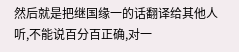然后就是把继国缘一的话翻译给其他人听,不能说百分百正确,对一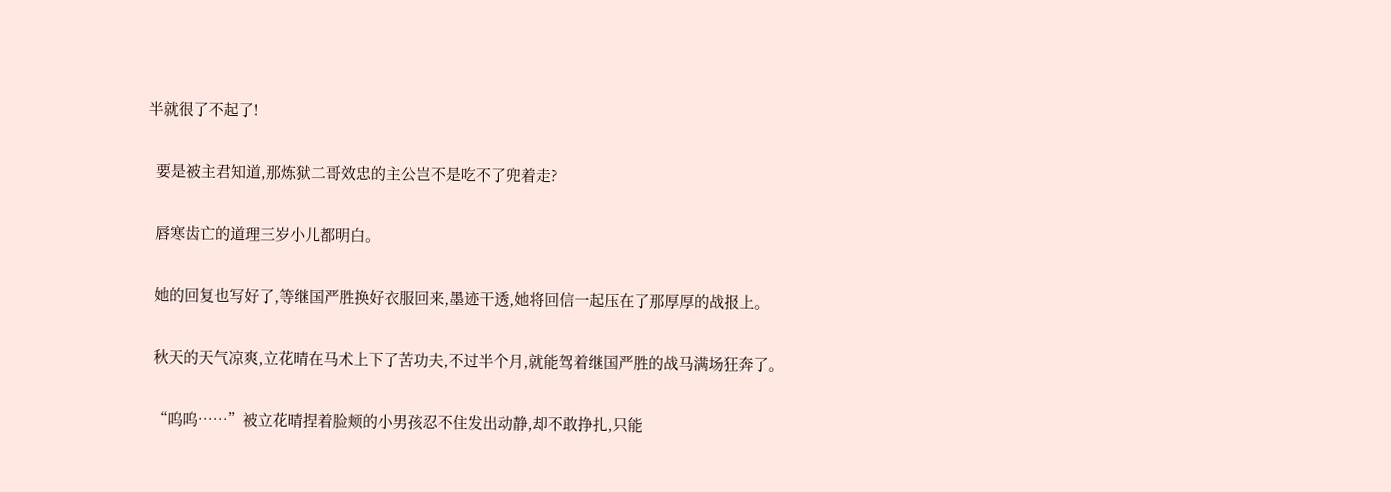半就很了不起了!

  要是被主君知道,那炼狱二哥效忠的主公岂不是吃不了兜着走?

  唇寒齿亡的道理三岁小儿都明白。

  她的回复也写好了,等继国严胜换好衣服回来,墨迹干透,她将回信一起压在了那厚厚的战报上。

  秋天的天气凉爽,立花晴在马术上下了苦功夫,不过半个月,就能驾着继国严胜的战马满场狂奔了。

  “呜呜……”被立花晴捏着脸颊的小男孩忍不住发出动静,却不敢挣扎,只能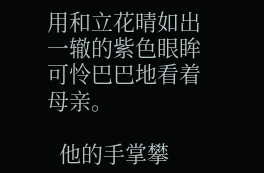用和立花晴如出一辙的紫色眼眸可怜巴巴地看着母亲。

  他的手掌攀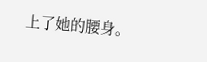上了她的腰身。